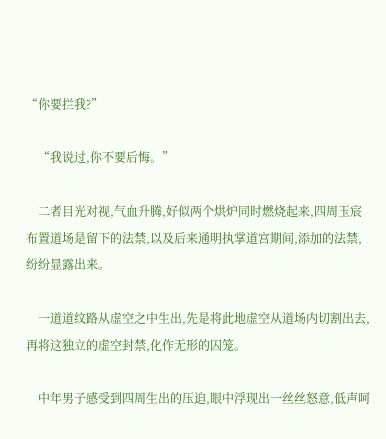“你要拦我?”

    “我说过,你不要后悔。”

    二者目光对视,气血升腾,好似两个烘炉同时燃烧起来,四周玉宸布置道场是留下的法禁,以及后来通明执掌道宫期间,添加的法禁,纷纷显露出来。

    一道道纹路从虚空之中生出,先是将此地虚空从道场内切割出去,再将这独立的虚空封禁,化作无形的囚笼。

    中年男子感受到四周生出的压迫,眼中浮现出一丝丝怒意,低声呵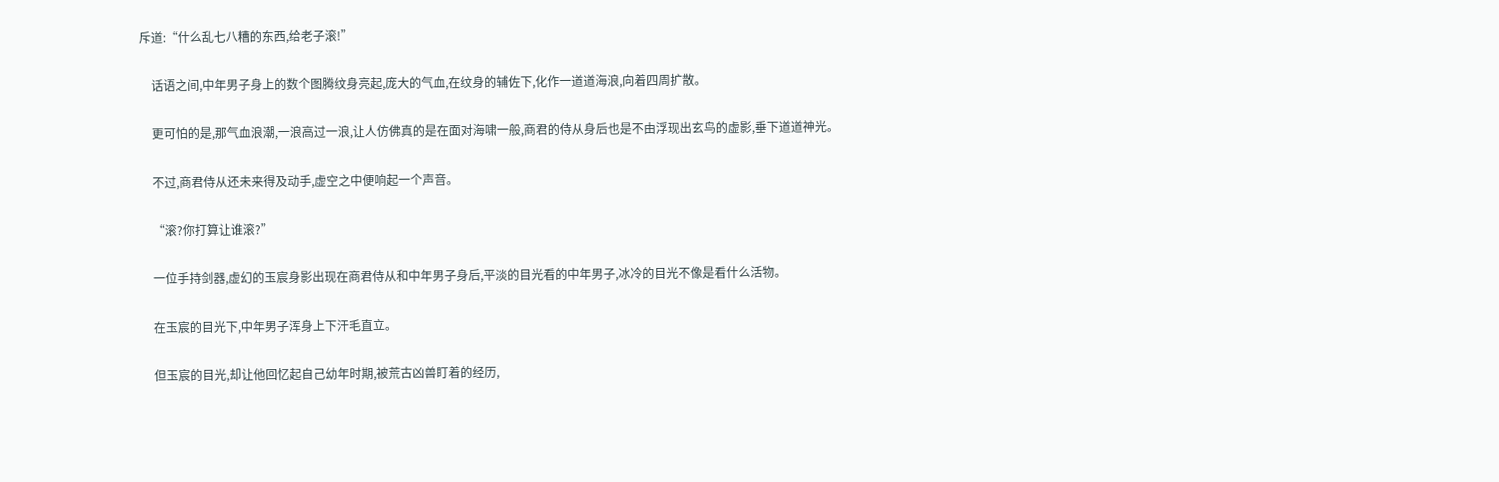斥道:“什么乱七八糟的东西,给老子滚!”

    话语之间,中年男子身上的数个图腾纹身亮起,庞大的气血,在纹身的辅佐下,化作一道道海浪,向着四周扩散。

    更可怕的是,那气血浪潮,一浪高过一浪,让人仿佛真的是在面对海啸一般,商君的侍从身后也是不由浮现出玄鸟的虚影,垂下道道神光。

    不过,商君侍从还未来得及动手,虚空之中便响起一个声音。

    “滚?你打算让谁滚?”

    一位手持剑器,虚幻的玉宸身影出现在商君侍从和中年男子身后,平淡的目光看的中年男子,冰冷的目光不像是看什么活物。

    在玉宸的目光下,中年男子浑身上下汗毛直立。

    但玉宸的目光,却让他回忆起自己幼年时期,被荒古凶兽盯着的经历,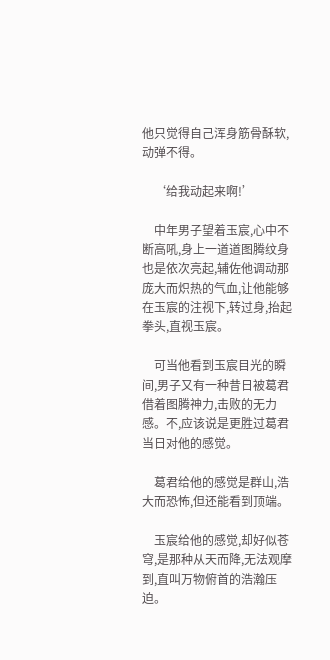他只觉得自己浑身筋骨酥软,动弹不得。

    ‘给我动起来啊!’

    中年男子望着玉宸,心中不断高吼,身上一道道图腾纹身也是依次亮起,辅佐他调动那庞大而炽热的气血,让他能够在玉宸的注视下,转过身,抬起拳头,直视玉宸。

    可当他看到玉宸目光的瞬间,男子又有一种昔日被葛君借着图腾神力,击败的无力感。不,应该说是更胜过葛君当日对他的感觉。

    葛君给他的感觉是群山,浩大而恐怖,但还能看到顶端。

    玉宸给他的感觉,却好似苍穹,是那种从天而降,无法观摩到,直叫万物俯首的浩瀚压迫。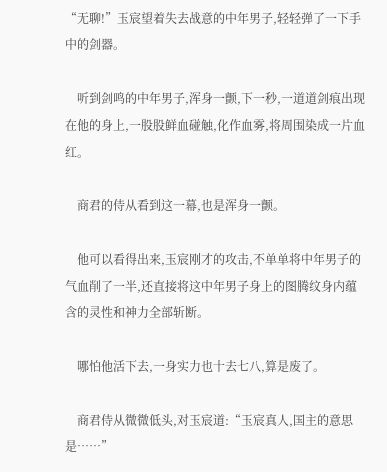“无聊!”玉宸望着失去战意的中年男子,轻轻弹了一下手中的剑器。

    听到剑鸣的中年男子,浑身一颤,下一秒,一道道剑痕出现在他的身上,一股股鲜血碰触,化作血雾,将周围染成一片血红。

    商君的侍从看到这一幕,也是浑身一颤。

    他可以看得出来,玉宸刚才的攻击,不单单将中年男子的气血削了一半,还直接将这中年男子身上的图腾纹身内蕴含的灵性和神力全部斩断。

    哪怕他活下去,一身实力也十去七八,算是废了。

    商君侍从微微低头,对玉宸道:“玉宸真人,国主的意思是……”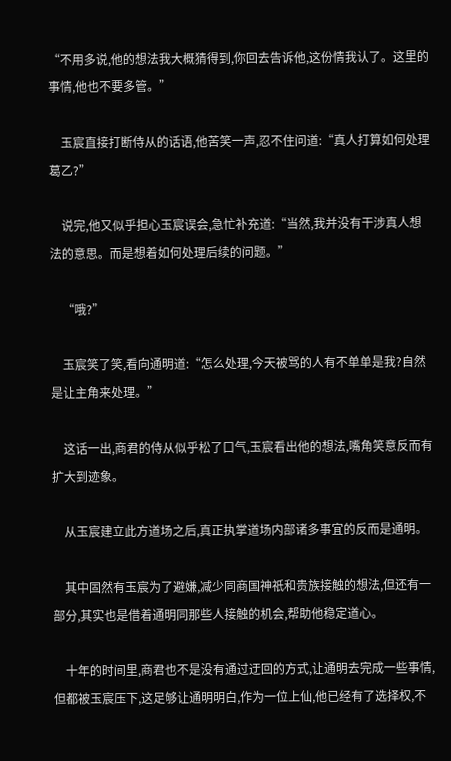“不用多说,他的想法我大概猜得到,你回去告诉他,这份情我认了。这里的事情,他也不要多管。”

    玉宸直接打断侍从的话语,他苦笑一声,忍不住问道:“真人打算如何处理葛乙?”

    说完,他又似乎担心玉宸误会,急忙补充道:“当然,我并没有干涉真人想法的意思。而是想着如何处理后续的问题。”

    “哦?”

    玉宸笑了笑,看向通明道:“怎么处理,今天被骂的人有不单单是我?自然是让主角来处理。”

    这话一出,商君的侍从似乎松了口气,玉宸看出他的想法,嘴角笑意反而有扩大到迹象。

    从玉宸建立此方道场之后,真正执掌道场内部诸多事宜的反而是通明。

    其中固然有玉宸为了避嫌,减少同商国神祇和贵族接触的想法,但还有一部分,其实也是借着通明同那些人接触的机会,帮助他稳定道心。

    十年的时间里,商君也不是没有通过迂回的方式,让通明去完成一些事情,但都被玉宸压下,这足够让通明明白,作为一位上仙,他已经有了选择权,不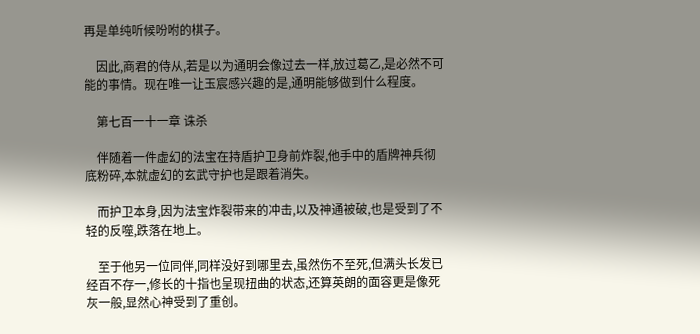再是单纯听候吩咐的棋子。

    因此,商君的侍从,若是以为通明会像过去一样,放过葛乙,是必然不可能的事情。现在唯一让玉宸感兴趣的是,通明能够做到什么程度。

    第七百一十一章 诛杀

    伴随着一件虚幻的法宝在持盾护卫身前炸裂,他手中的盾牌神兵彻底粉碎,本就虚幻的玄武守护也是跟着消失。

    而护卫本身,因为法宝炸裂带来的冲击,以及神通被破,也是受到了不轻的反噬,跌落在地上。

    至于他另一位同伴,同样没好到哪里去,虽然伤不至死,但满头长发已经百不存一,修长的十指也呈现扭曲的状态,还算英朗的面容更是像死灰一般,显然心神受到了重创。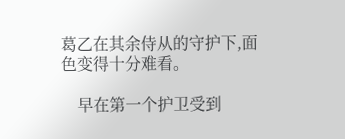葛乙在其余侍从的守护下,面色变得十分难看。

    早在第一个护卫受到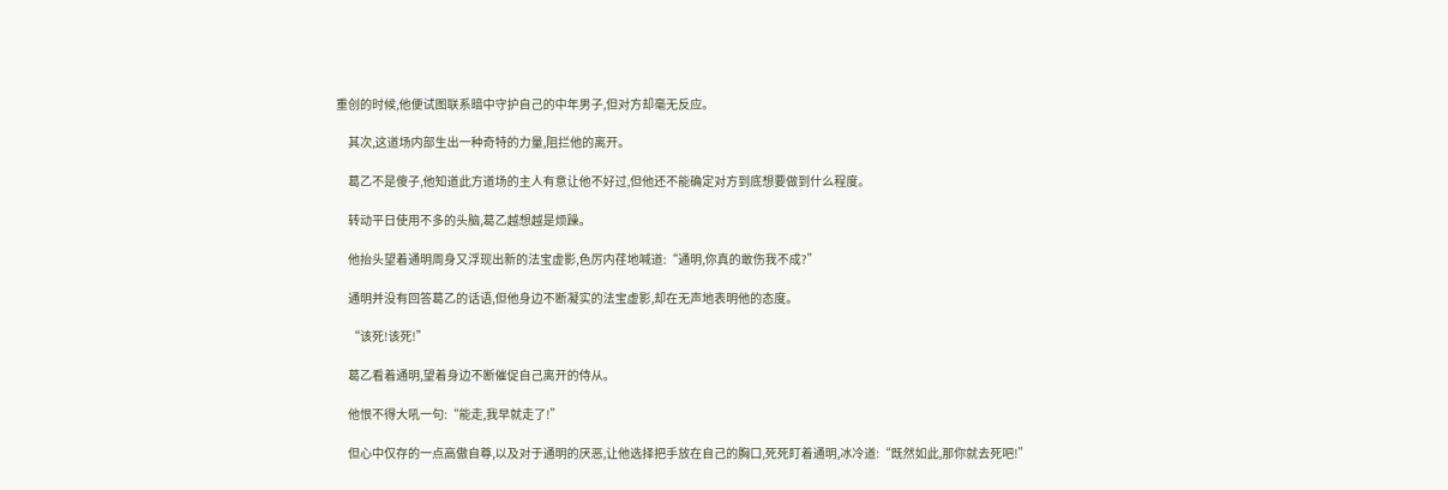重创的时候,他便试图联系暗中守护自己的中年男子,但对方却毫无反应。

    其次,这道场内部生出一种奇特的力量,阻拦他的离开。

    葛乙不是傻子,他知道此方道场的主人有意让他不好过,但他还不能确定对方到底想要做到什么程度。

    转动平日使用不多的头脑,葛乙越想越是烦躁。

    他抬头望着通明周身又浮现出新的法宝虚影,色厉内荏地喊道:“通明,你真的敢伤我不成?”

    通明并没有回答葛乙的话语,但他身边不断凝实的法宝虚影,却在无声地表明他的态度。

    “该死!该死!”

    葛乙看着通明,望着身边不断催促自己离开的侍从。

    他恨不得大吼一句:“能走,我早就走了!”

    但心中仅存的一点高傲自尊,以及对于通明的厌恶,让他选择把手放在自己的胸口,死死盯着通明,冰冷道:“既然如此,那你就去死吧!”